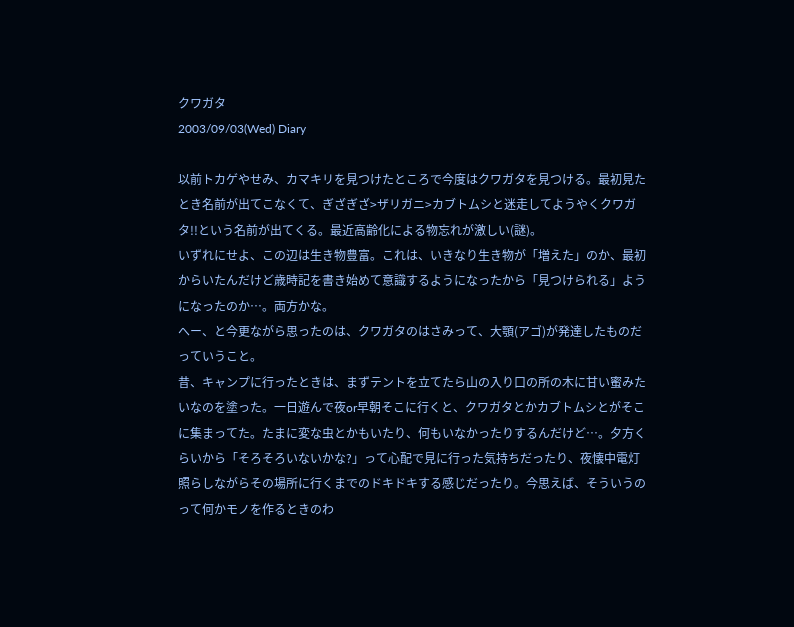クワガタ
2003/09/03(Wed) Diary

以前トカゲやせみ、カマキリを見つけたところで今度はクワガタを見つける。最初見たとき名前が出てこなくて、ぎざぎざ>ザリガニ>カブトムシと迷走してようやくクワガタ!!という名前が出てくる。最近高齢化による物忘れが激しい(謎)。
いずれにせよ、この辺は生き物豊富。これは、いきなり生き物が「増えた」のか、最初からいたんだけど歳時記を書き始めて意識するようになったから「見つけられる」ようになったのか…。両方かな。
へー、と今更ながら思ったのは、クワガタのはさみって、大顎(アゴ)が発達したものだっていうこと。
昔、キャンプに行ったときは、まずテントを立てたら山の入り口の所の木に甘い蜜みたいなのを塗った。一日遊んで夜or早朝そこに行くと、クワガタとかカブトムシとがそこに集まってた。たまに変な虫とかもいたり、何もいなかったりするんだけど…。夕方くらいから「そろそろいないかな?」って心配で見に行った気持ちだったり、夜懐中電灯照らしながらその場所に行くまでのドキドキする感じだったり。今思えば、そういうのって何かモノを作るときのわ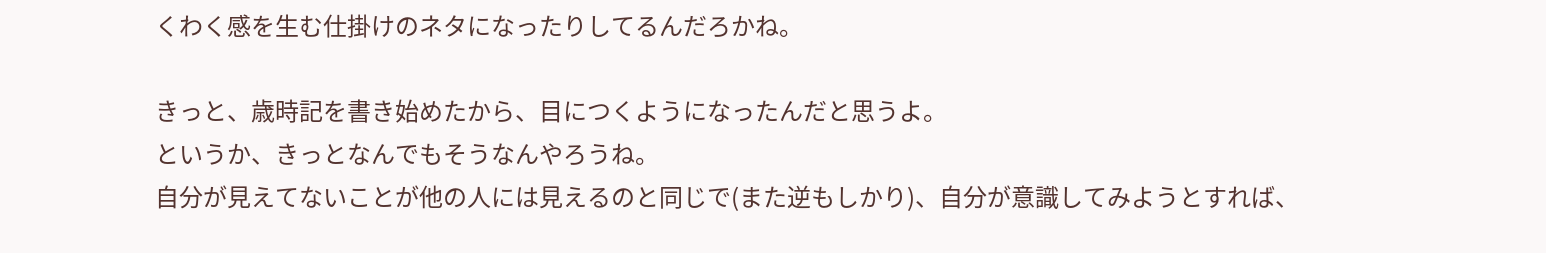くわく感を生む仕掛けのネタになったりしてるんだろかね。

きっと、歳時記を書き始めたから、目につくようになったんだと思うよ。
というか、きっとなんでもそうなんやろうね。
自分が見えてないことが他の人には見えるのと同じで(また逆もしかり)、自分が意識してみようとすれば、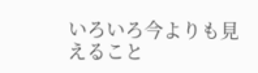いろいろ今よりも見えること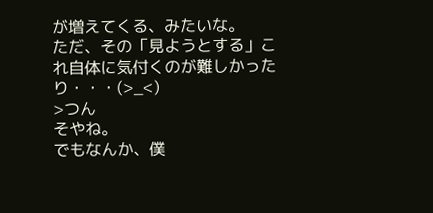が増えてくる、みたいな。
ただ、その「見ようとする」これ自体に気付くのが難しかったり・・・(>_<)
>つん
そやね。
でもなんか、僕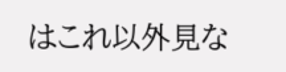はこれ以外見な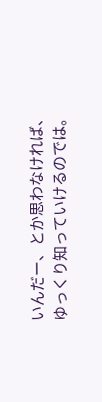いんだー、とか思わなければ、ゆっくり知っていけるのでは。